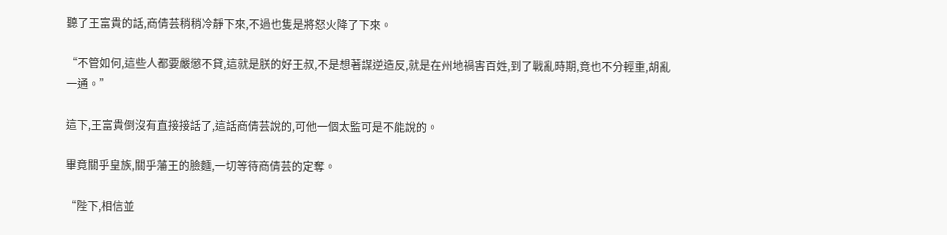聽了王富貴的話,商倩芸稍稍冷靜下來,不過也隻是將怒火降了下來。

“不管如何,這些人都要嚴懲不貸,這就是朕的好王叔,不是想著謀逆造反,就是在州地禍害百姓,到了戰亂時期,竟也不分輕重,胡亂一通。”

這下,王富貴倒沒有直接接話了,這話商倩芸說的,可他一個太監可是不能說的。

畢竟關乎皇族,關乎藩王的臉麵,一切等待商倩芸的定奪。

“陛下,相信並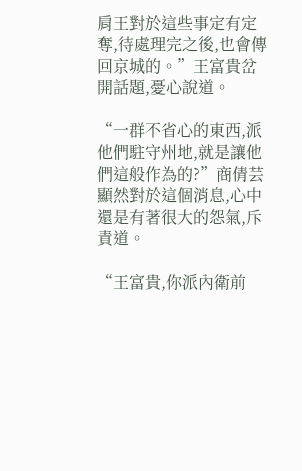肩王對於這些事定有定奪,待處理完之後,也會傳回京城的。”王富貴岔開話題,憂心說道。

“一群不省心的東西,派他們駐守州地,就是讓他們這般作為的?”商倩芸顯然對於這個消息,心中還是有著很大的怨氣,斥責道。

“王富貴,你派內衛前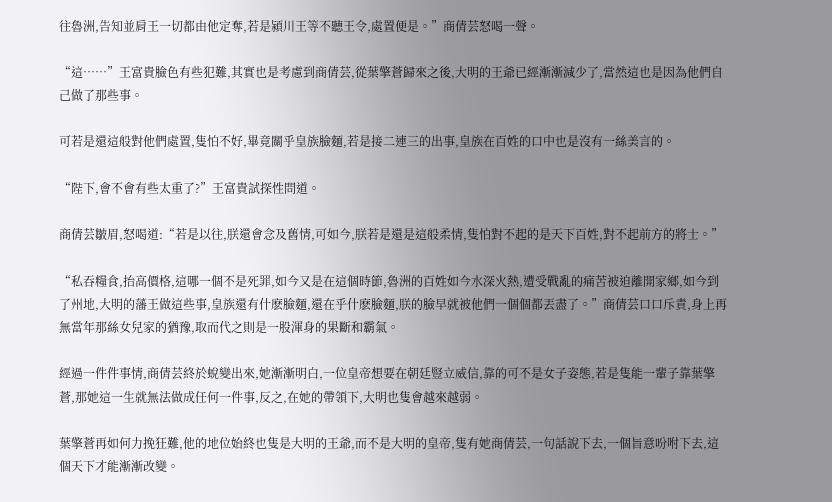往魯洲,告知並肩王一切都由他定奪,若是潁川王等不聽王令,處置便是。”商倩芸怒喝一聲。

“這……”王富貴臉色有些犯難,其實也是考慮到商倩芸,從葉擎蒼歸來之後,大明的王爺已經漸漸減少了,當然這也是因為他們自己做了那些事。

可若是還這般對他們處置,隻怕不好,畢竟關乎皇族臉麵,若是接二連三的出事,皇族在百姓的口中也是沒有一絲美言的。

“陛下,會不會有些太重了?”王富貴試探性問道。

商倩芸皺眉,怒喝道:“若是以往,朕還會念及舊情,可如今,朕若是還是這般柔情,隻怕對不起的是天下百姓,對不起前方的將士。”

“私吞糧食,抬高價格,這哪一個不是死罪,如今又是在這個時節,魯洲的百姓如今水深火熱,遭受戰亂的痛苦被迫離開家鄉,如今到了州地,大明的藩王做這些事,皇族還有什麽臉麵,還在乎什麽臉麵,朕的臉早就被他們一個個都丟盡了。”商倩芸口口斥責,身上再無當年那絲女兒家的猶豫,取而代之則是一股渾身的果斷和霸氣。

經過一件件事情,商倩芸終於蛻變出來,她漸漸明白,一位皇帝想要在朝廷豎立威信,靠的可不是女子姿態,若是隻能一輩子靠葉擎蒼,那她這一生就無法做成任何一件事,反之,在她的帶領下,大明也隻會越來越弱。

葉擎蒼再如何力挽狂難,他的地位始終也隻是大明的王爺,而不是大明的皇帝,隻有她商倩芸,一句話說下去,一個旨意吩咐下去,這個天下才能漸漸改變。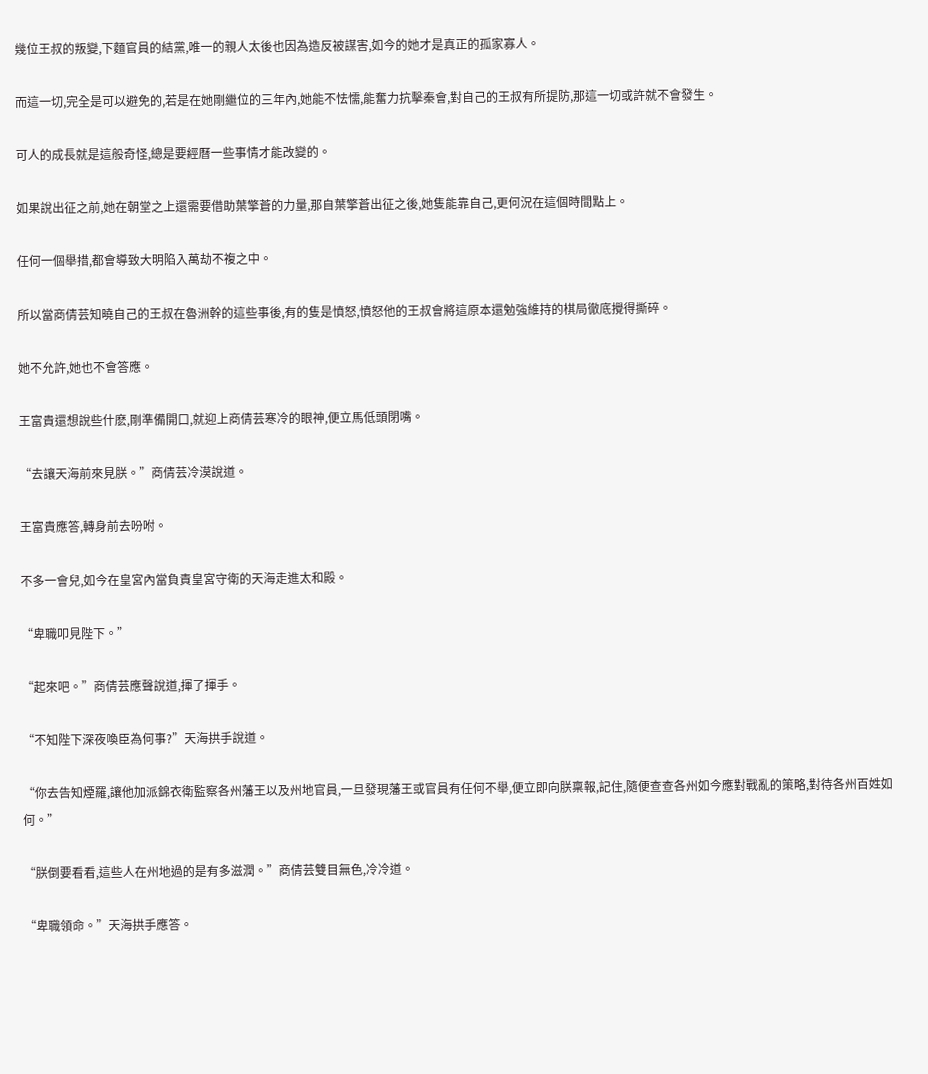幾位王叔的叛變,下麵官員的結黨,唯一的親人太後也因為造反被謀害,如今的她才是真正的孤家寡人。

而這一切,完全是可以避免的,若是在她剛繼位的三年內,她能不怯懦,能奮力抗擊秦會,對自己的王叔有所提防,那這一切或許就不會發生。

可人的成長就是這般奇怪,總是要經曆一些事情才能改變的。

如果說出征之前,她在朝堂之上還需要借助葉擎蒼的力量,那自葉擎蒼出征之後,她隻能靠自己,更何況在這個時間點上。

任何一個舉措,都會導致大明陷入萬劫不複之中。

所以當商倩芸知曉自己的王叔在魯洲幹的這些事後,有的隻是憤怒,憤怒他的王叔會將這原本還勉強維持的棋局徹底攪得撕碎。

她不允許,她也不會答應。

王富貴還想說些什麽,剛準備開口,就迎上商倩芸寒冷的眼神,便立馬低頭閉嘴。

“去讓天海前來見朕。”商倩芸冷漠說道。

王富貴應答,轉身前去吩咐。

不多一會兒,如今在皇宮內當負責皇宮守衛的天海走進太和殿。

“卑職叩見陛下。”

“起來吧。”商倩芸應聲說道,揮了揮手。

“不知陛下深夜喚臣為何事?”天海拱手說道。

“你去告知煙羅,讓他加派錦衣衛監察各州藩王以及州地官員,一旦發現藩王或官員有任何不舉,便立即向朕稟報,記住,隨便查查各州如今應對戰亂的策略,對待各州百姓如何。”

“朕倒要看看,這些人在州地過的是有多滋潤。”商倩芸雙目無色,冷冷道。

“卑職領命。”天海拱手應答。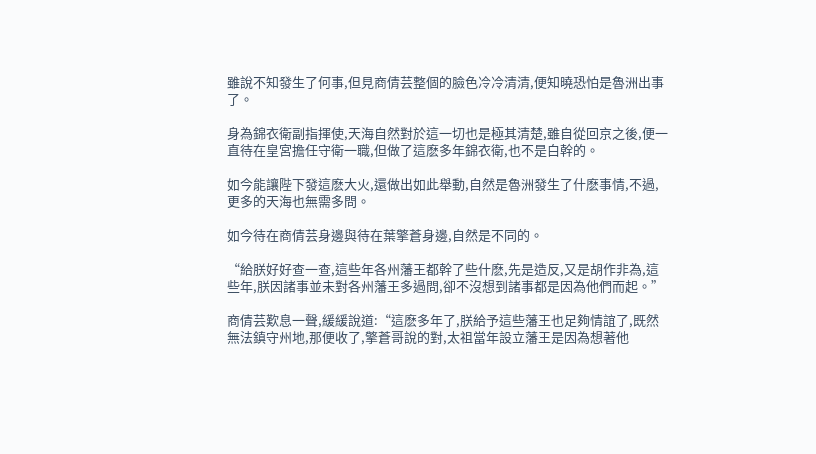雖說不知發生了何事,但見商倩芸整個的臉色冷冷清清,便知曉恐怕是魯洲出事了。

身為錦衣衛副指揮使,天海自然對於這一切也是極其清楚,雖自從回京之後,便一直待在皇宮擔任守衛一職,但做了這麽多年錦衣衛,也不是白幹的。

如今能讓陛下發這麽大火,還做出如此舉動,自然是魯洲發生了什麽事情,不過,更多的天海也無需多問。

如今待在商倩芸身邊與待在葉擎蒼身邊,自然是不同的。

“給朕好好查一查,這些年各州藩王都幹了些什麽,先是造反,又是胡作非為,這些年,朕因諸事並未對各州藩王多過問,卻不沒想到諸事都是因為他們而起。”

商倩芸歎息一聲,緩緩說道:“這麽多年了,朕給予這些藩王也足夠情誼了,既然無法鎮守州地,那便收了,擎蒼哥說的對,太祖當年設立藩王是因為想著他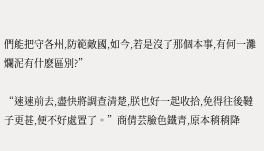們能把守各州,防範敵國,如今,若是沒了那個本事,有何一灘爛泥有什麽區別?”

“速速前去,盡快將調查清楚,朕也好一起收拾,免得往後韃子更甚,便不好處置了。”商倩芸臉色鐵青,原本稍稍降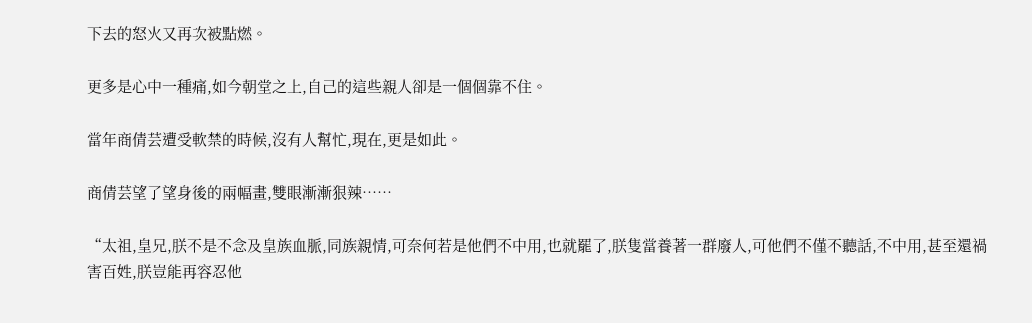下去的怒火又再次被點燃。

更多是心中一種痛,如今朝堂之上,自己的這些親人卻是一個個靠不住。

當年商倩芸遭受軟禁的時候,沒有人幫忙,現在,更是如此。

商倩芸望了望身後的兩幅畫,雙眼漸漸狠辣……

“太祖,皇兄,朕不是不念及皇族血脈,同族親情,可奈何若是他們不中用,也就罷了,朕隻當養著一群廢人,可他們不僅不聽話,不中用,甚至還禍害百姓,朕豈能再容忍他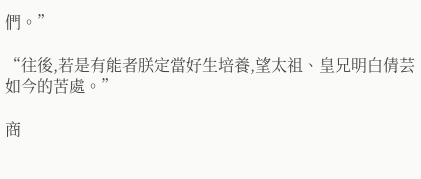們。”

“往後,若是有能者朕定當好生培養,望太祖、皇兄明白倩芸如今的苦處。”

商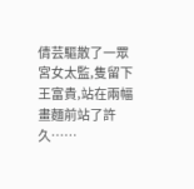倩芸驅散了一眾宮女太監,隻留下王富貴,站在兩幅畫麵前站了許久……